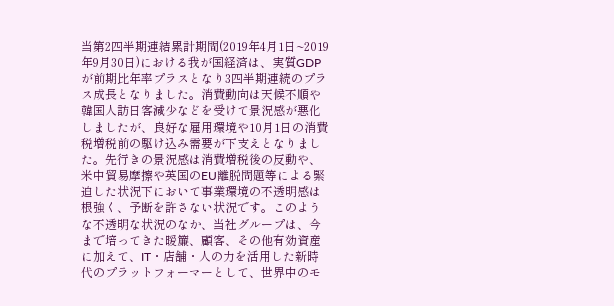当第2四半期連結累計期間(2019年4月1日~2019年9月30日)における我が国経済は、実質GDPが前期比年率プラスとなり3四半期連続のプラス成長となりました。消費動向は天候不順や韓国人訪日客減少などを受けて景況感が悪化しましたが、良好な雇用環境や10月1日の消費税増税前の駆け込み需要が下支えとなりました。先行きの景況感は消費増税後の反動や、米中貿易摩擦や英国のEU離脱問題等による緊迫した状況下において事業環境の不透明感は根強く、予断を許さない状況です。このような不透明な状況のなか、当社グループは、今まで培ってきた暖簾、顧客、その他有効資産に加えて、IT・店舗・人の力を活用した新時代のプラットフォーマーとして、世界中のモ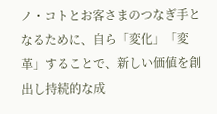ノ・コトとお客さまのつなぎ手となるために、自ら「変化」「変革」することで、新しい価値を創出し持続的な成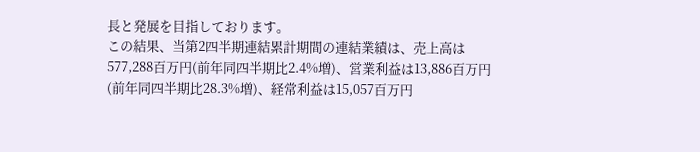長と発展を目指しております。
この結果、当第2四半期連結累計期間の連結業績は、売上高は577,288百万円(前年同四半期比2.4%増)、営業利益は13,886百万円(前年同四半期比28.3%増)、経常利益は15,057百万円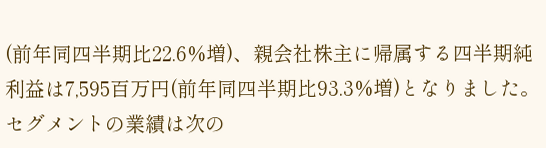(前年同四半期比22.6%増)、親会社株主に帰属する四半期純利益は7,595百万円(前年同四半期比93.3%増)となりました。
セグメントの業績は次の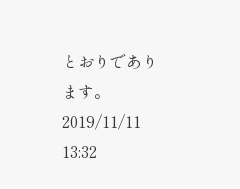とおりであります。
2019/11/11 13:32